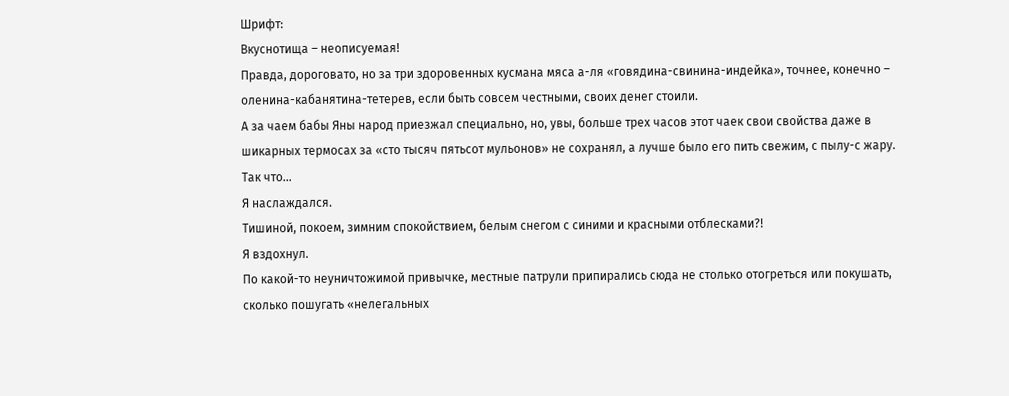Шрифт:
Вкуснотища – неописуемая!
Правда, дороговато, но за три здоровенных кусмана мяса а-ля «говядина-свинина-индейка», точнее, конечно – оленина-кабанятина-тетерев, если быть совсем честными, своих денег стоили.
А за чаем бабы Яны народ приезжал специально, но, увы, больше трех часов этот чаек свои свойства даже в шикарных термосах за «сто тысяч пятьсот мульонов» не сохранял, а лучше было его пить свежим, с пылу-с жару.
Так что…
Я наслаждался.
Тишиной, покоем, зимним спокойствием, белым снегом с синими и красными отблесками?!
Я вздохнул.
По какой-то неуничтожимой привычке, местные патрули припирались сюда не столько отогреться или покушать, сколько пошугать «нелегальных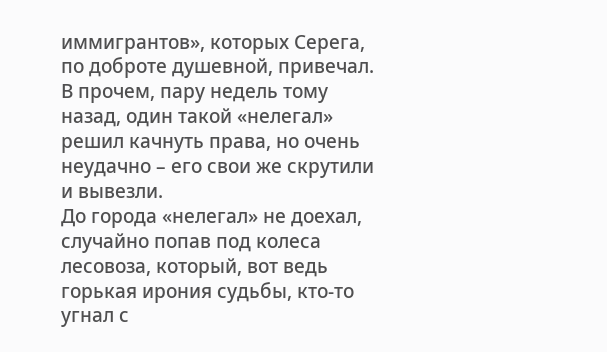иммигрантов», которых Серега, по доброте душевной, привечал.
В прочем, пару недель тому назад, один такой «нелегал» решил качнуть права, но очень неудачно – его свои же скрутили и вывезли.
До города «нелегал» не доехал, случайно попав под колеса лесовоза, который, вот ведь горькая ирония судьбы, кто-то угнал с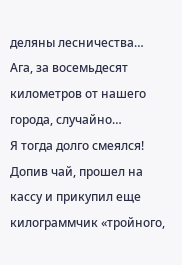деляны лесничества…
Ага, за восемьдесят километров от нашего города, случайно…
Я тогда долго смеялся!
Допив чай, прошел на кассу и прикупил еще килограммчик «тройного,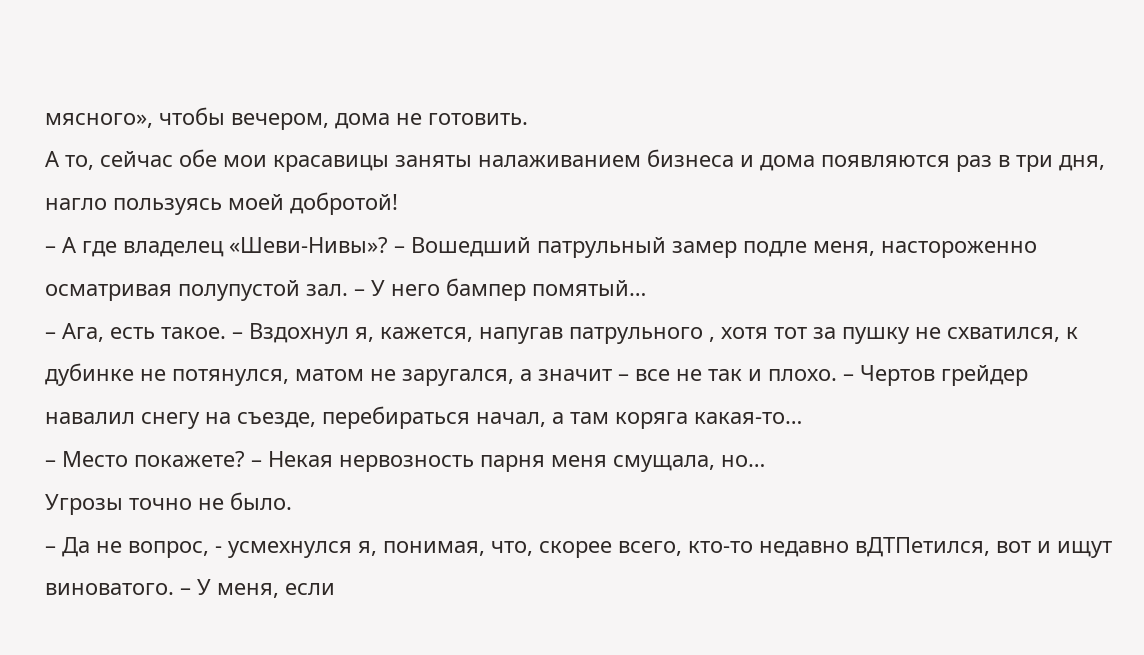мясного», чтобы вечером, дома не готовить.
А то, сейчас обе мои красавицы заняты налаживанием бизнеса и дома появляются раз в три дня, нагло пользуясь моей добротой!
– А где владелец «Шеви-Нивы»? – Вошедший патрульный замер подле меня, настороженно осматривая полупустой зал. – У него бампер помятый…
– Ага, есть такое. – Вздохнул я, кажется, напугав патрульного , хотя тот за пушку не схватился, к дубинке не потянулся, матом не заругался, а значит – все не так и плохо. – Чертов грейдер навалил снегу на съезде, перебираться начал, а там коряга какая-то…
– Место покажете? – Некая нервозность парня меня смущала, но…
Угрозы точно не было.
– Да не вопрос, - усмехнулся я, понимая, что, скорее всего, кто-то недавно вДТПетился, вот и ищут виноватого. – У меня, если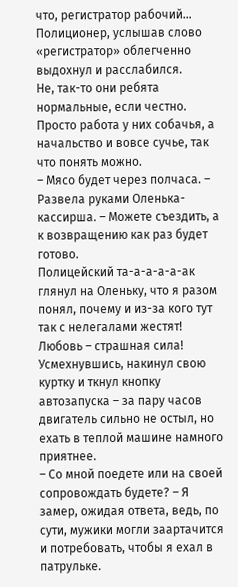что, регистратор рабочий…
Полиционер, услышав слово «регистратор» облегченно выдохнул и расслабился.
Не, так-то они ребята нормальные, если честно.
Просто работа у них собачья, а начальство и вовсе сучье, так что понять можно.
– Мясо будет через полчаса. – Развела руками Оленька-кассирша. – Можете съездить, а к возвращению как раз будет готово.
Полицейский та-а-а-а-а-ак глянул на Оленьку, что я разом понял, почему и из-за кого тут так с нелегалами жестят!
Любовь – страшная сила!
Усмехнувшись, накинул свою куртку и ткнул кнопку автозапуска – за пару часов двигатель сильно не остыл, но ехать в теплой машине намного приятнее.
– Со мной поедете или на своей сопровождать будете? – Я замер, ожидая ответа, ведь, по сути, мужики могли заартачится и потребовать, чтобы я ехал в патрульке.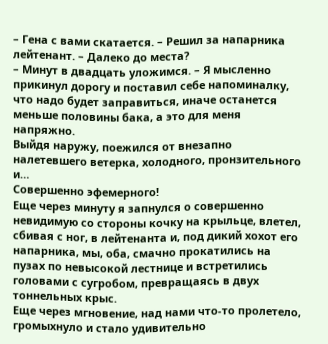– Гена с вами скатается. – Решил за напарника лейтенант. – Далеко до места?
– Минут в двадцать уложимся. – Я мысленно прикинул дорогу и поставил себе напоминалку, что надо будет заправиться, иначе останется меньше половины бака, а это для меня напряжно.
Выйдя наружу, поежился от внезапно налетевшего ветерка, холодного, пронзительного и…
Совершенно эфемерного!
Еще через минуту я запнулся о совершенно невидимую со стороны кочку на крыльце, влетел, сбивая с ног, в лейтенанта и, под дикий хохот его напарника, мы, оба, смачно прокатились на пузах по невысокой лестнице и встретились головами с сугробом, превращаясь в двух тоннельных крыс.
Еще через мгновение, над нами что-то пролетело, громыхнуло и стало удивительно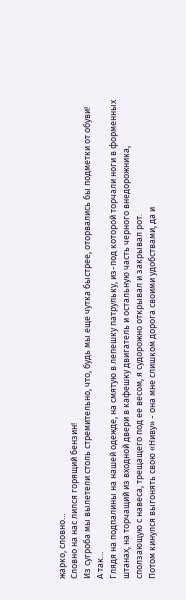жарко, словно…
Словно на нас лился горящий бензин!
Из сугроба мы вылетели столь стремительно, что, будь мы еще чутка быстрее, оторвались бы подметки от обуви!
А так…
Глядя на подпалины на нашей одежде, на смятую в лепешку патрульку, из-под которой торчали ноги в форменных штанах, на торчащий из входной двери в кафешку двигатель и остальную часть черного внедорожника, сползающую с навеса, трещащего под ее весом, я судорожно открывал и закрывал рот.
Потом кинулся выгонять свою «Ниву» - она мне слишком дорога своими удобствами, да и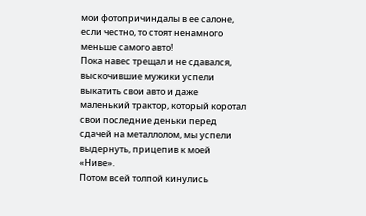мои фотопричиндалы в ее салоне, если честно, то стоят ненамного меньше самого авто!
Пока навес трещал и не сдавался, выскочившие мужики успели выкатить свои авто и даже маленький трактор, который коротал свои последние деньки перед сдачей на металлолом, мы успели выдернуть, прицепив к моей «Ниве».
Потом всей толпой кинулись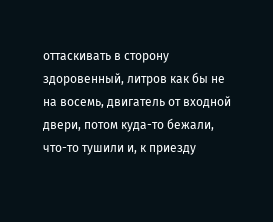оттаскивать в сторону здоровенный, литров как бы не на восемь, двигатель от входной двери, потом куда-то бежали, что-то тушили и, к приезду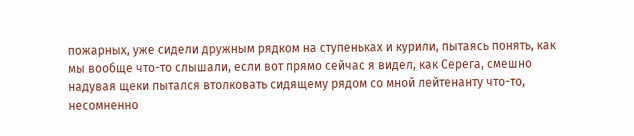пожарных, уже сидели дружным рядком на ступеньках и курили, пытаясь понять, как мы вообще что-то слышали, если вот прямо сейчас я видел, как Серега, смешно надувая щеки пытался втолковать сидящему рядом со мной лейтенанту что-то, несомненно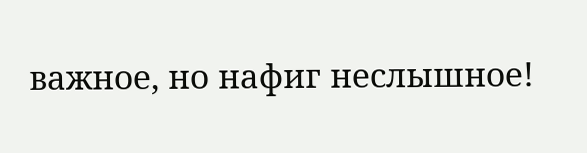важное, но нафиг неслышное!